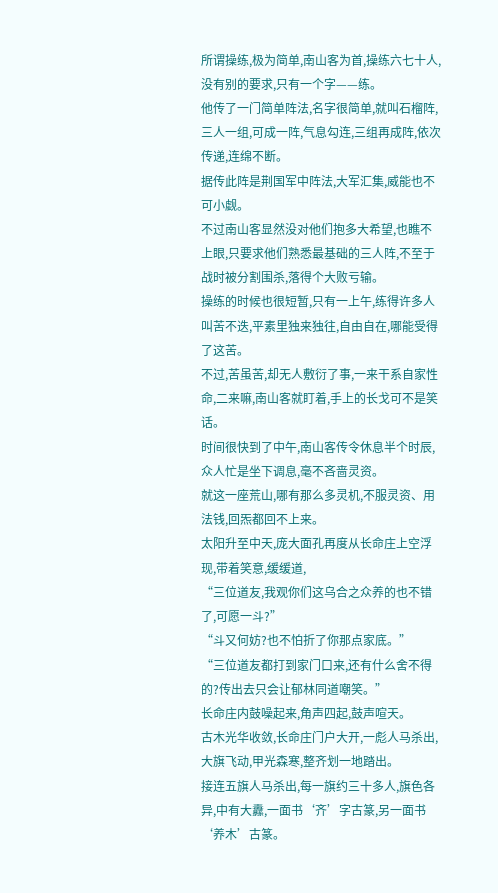所谓操练,极为简单,南山客为首,操练六七十人,没有别的要求,只有一个字——练。
他传了一门简单阵法,名字很简单,就叫石榴阵,三人一组,可成一阵,气息勾连,三组再成阵,依次传递,连绵不断。
据传此阵是荆国军中阵法,大军汇集,威能也不可小觑。
不过南山客显然没对他们抱多大希望,也瞧不上眼,只要求他们熟悉最基础的三人阵,不至于战时被分割围杀,落得个大败亏输。
操练的时候也很短暂,只有一上午,练得许多人叫苦不迭,平素里独来独往,自由自在,哪能受得了这苦。
不过,苦虽苦,却无人敷衍了事,一来干系自家性命,二来嘛,南山客就盯着,手上的长戈可不是笑话。
时间很快到了中午,南山客传令休息半个时辰,众人忙是坐下调息,毫不吝啬灵资。
就这一座荒山,哪有那么多灵机,不服灵资、用法钱,回炁都回不上来。
太阳升至中天,庞大面孔再度从长命庄上空浮现,带着笑意,缓缓道,
“三位道友,我观你们这乌合之众养的也不错了,可愿一斗?”
“斗又何妨?也不怕折了你那点家底。”
“三位道友都打到家门口来,还有什么舍不得的?传出去只会让郁林同道嘲笑。”
长命庄内鼓噪起来,角声四起,鼓声喧天。
古木光华收敛,长命庄门户大开,一彪人马杀出,大旗飞动,甲光森寒,整齐划一地踏出。
接连五旗人马杀出,每一旗约三十多人,旗色各异,中有大纛,一面书‘齐’字古篆,另一面书‘养木’古篆。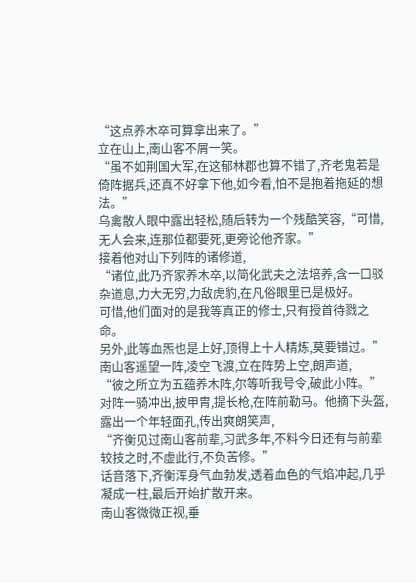“这点养木卒可算拿出来了。”
立在山上,南山客不屑一笑。
“虽不如荆国大军,在这郁林郡也算不错了,齐老鬼若是倚阵据兵,还真不好拿下他,如今看,怕不是抱着拖延的想法。”
乌禽散人眼中露出轻松,随后转为一个残酷笑容,“可惜,无人会来,连那位都要死,更旁论他齐家。”
接着他对山下列阵的诸修道,
“诸位,此乃齐家养木卒,以简化武夫之法培养,含一口驳杂道息,力大无穷,力敌虎豹,在凡俗眼里已是极好。
可惜,他们面对的是我等真正的修士,只有授首待戮之命。
另外,此等血炁也是上好,顶得上十人精炼,莫要错过。”
南山客遥望一阵,凌空飞渡,立在阵势上空,朗声道,
“彼之所立为五蕴养木阵,尔等听我号令,破此小阵。”
对阵一骑冲出,披甲胄,提长枪,在阵前勒马。他摘下头盔,露出一个年轻面孔,传出爽朗笑声,
“齐衡见过南山客前辈,习武多年,不料今日还有与前辈较技之时,不虚此行,不负苦修。”
话音落下,齐衡浑身气血勃发,透着血色的气焰冲起,几乎凝成一柱,最后开始扩散开来。
南山客微微正视,垂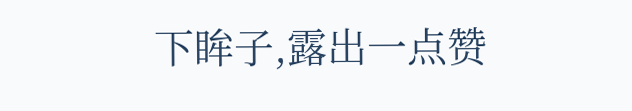下眸子,露出一点赞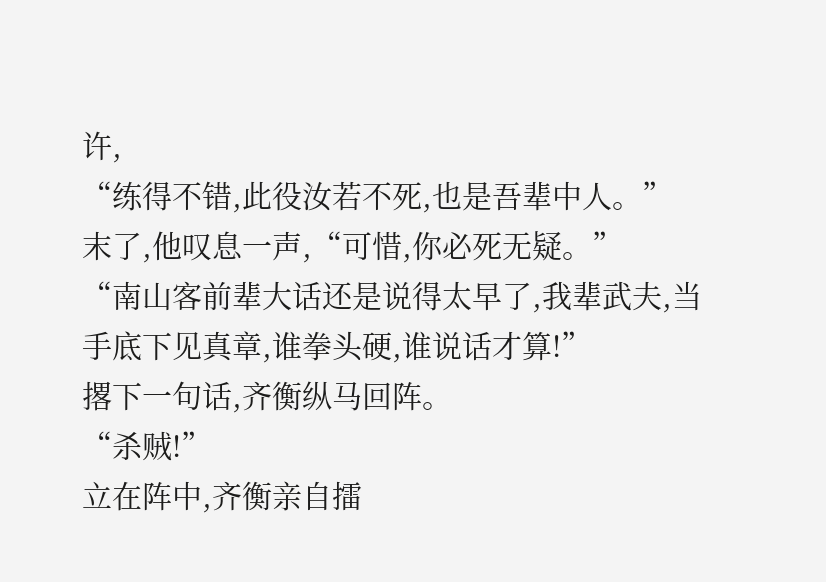许,
“练得不错,此役汝若不死,也是吾辈中人。”
末了,他叹息一声,“可惜,你必死无疑。”
“南山客前辈大话还是说得太早了,我辈武夫,当手底下见真章,谁拳头硬,谁说话才算!”
撂下一句话,齐衡纵马回阵。
“杀贼!”
立在阵中,齐衡亲自擂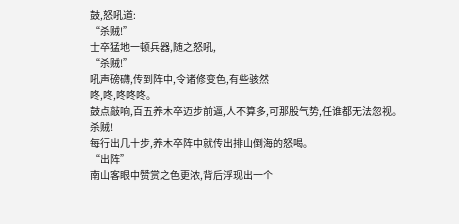鼓,怒吼道:
“杀贼!”
士卒猛地一顿兵器,随之怒吼,
“杀贼!”
吼声磅礴,传到阵中,令诸修变色,有些骇然
咚,咚,咚咚咚。
鼓点敲响,百五养木卒迈步前逼,人不算多,可那股气势,任谁都无法忽视。
杀贼!
每行出几十步,养木卒阵中就传出排山倒海的怒喝。
“出阵”
南山客眼中赞赏之色更浓,背后浮现出一个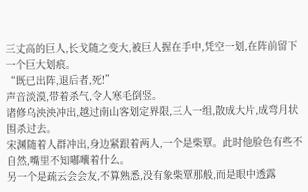三丈高的巨人,长戈随之变大,被巨人握在手中,凭空一划,在阵前留下一个巨大划痕。
“既已出阵,退后者,死!”
声音淡漠,带着杀气,令人寒毛倒竖。
诸修乌泱泱冲出,越过南山客划定界限,三人一组,散成大片,成弯月状围杀过去。
宋渊随着人群冲出,身边紧跟着两人,一个是柴覃。此时他脸色有些不自然,嘴里不知嘟囔着什么。
另一个是疏云会会友,不算熟悉,没有象柴覃那般,而是眼中透露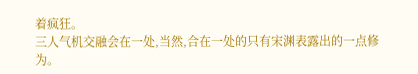着疯狂。
三人气机交融会在一处,当然,合在一处的只有宋渊表露出的一点修为。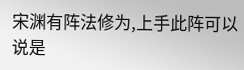宋渊有阵法修为,上手此阵可以说是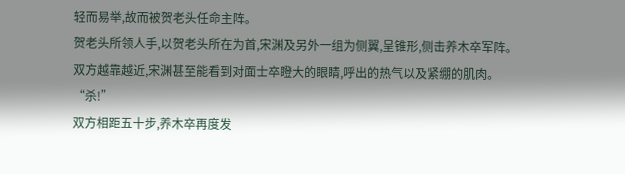轻而易举,故而被贺老头任命主阵。
贺老头所领人手,以贺老头所在为首,宋渊及另外一组为侧翼,呈锥形,侧击养木卒军阵。
双方越靠越近,宋渊甚至能看到对面士卒瞪大的眼睛,呼出的热气以及紧绷的肌肉。
“杀!”
双方相距五十步,养木卒再度发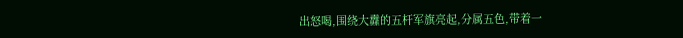出怒喝,围绕大纛的五杆军旗亮起,分属五色,带着一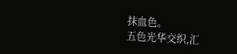抹血色。
五色光华交织,汇